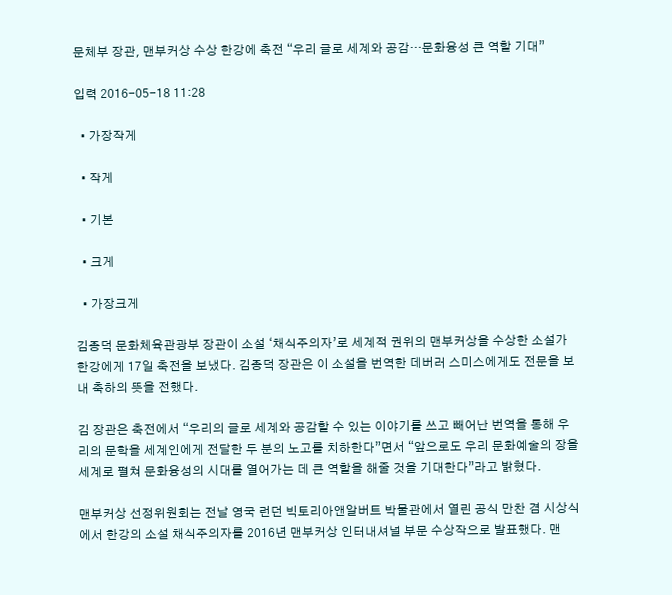문체부 장관, 맨부커상 수상 한강에 축전 “우리 글로 세계와 공감…문화융성 큰 역할 기대”

입력 2016-05-18 11:28

  • 가장작게

  • 작게

  • 기본

  • 크게

  • 가장크게

김종덕 문화체육관광부 장관이 소설 ‘채식주의자’로 세계적 권위의 맨부커상을 수상한 소설가 한강에게 17일 축전을 보냈다. 김종덕 장관은 이 소설을 번역한 데버러 스미스에게도 전문을 보내 축하의 뜻을 전했다.

김 장관은 축전에서 “우리의 글로 세계와 공감할 수 있는 이야기를 쓰고 빼어난 번역을 통해 우리의 문학을 세계인에게 전달한 두 분의 노고를 치하한다”면서 “앞으로도 우리 문화예술의 장을 세계로 펼쳐 문화융성의 시대를 열어가는 데 큰 역할을 해줄 것을 기대한다”라고 밝혔다.

맨부커상 선정위원회는 전날 영국 런던 빅토리아앤알버트 박물관에서 열린 공식 만찬 겸 시상식에서 한강의 소설 채식주의자를 2016년 맨부커상 인터내셔널 부문 수상작으로 발표했다. 맨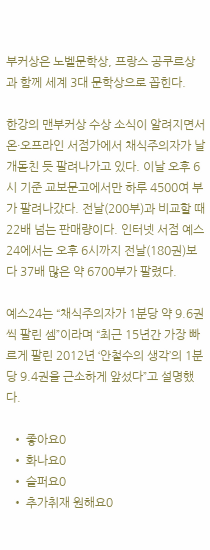부커상은 노벨문학상, 프랑스 공쿠르상과 함께 세계 3대 문학상으로 꼽힌다.

한강의 맨부커상 수상 소식이 알려지면서 온·오프라인 서점가에서 채식주의자가 날개돋친 듯 팔려나가고 있다. 이날 오후 6시 기준 교보문고에서만 하루 4500여 부가 팔려나갔다. 전날(200부)과 비교할 때 22배 넘는 판매량이다. 인터넷 서점 예스24에서는 오후 6시까지 전날(180권)보다 37배 많은 약 6700부가 팔렸다.

예스24는 “채식주의자가 1분당 약 9.6권씩 팔린 셈”이라며 “최근 15년간 가장 빠르게 팔린 2012년 ‘안철수의 생각’의 1분당 9.4권을 근소하게 앞섰다”고 설명했다.

  • 좋아요0
  • 화나요0
  • 슬퍼요0
  • 추가취재 원해요0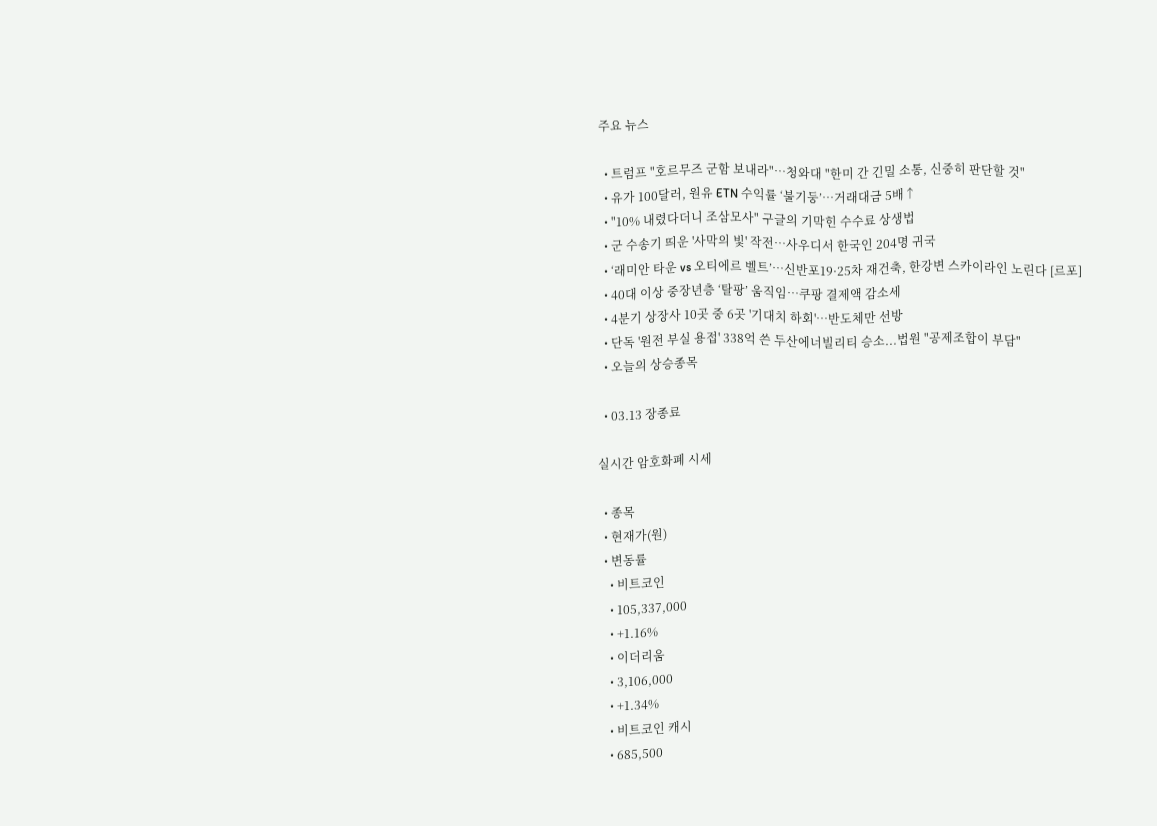주요 뉴스

  • 트럼프 "호르무즈 군함 보내라"…청와대 "한미 간 긴밀 소통, 신중히 판단할 것"
  • 유가 100달러, 원유 ETN 수익률 ‘불기둥’⋯거래대금 5배↑
  • "10% 내렸다더니 조삼모사" 구글의 기막힌 수수료 상생법
  • 군 수송기 띄운 '사막의 빛' 작전⋯사우디서 한국인 204명 귀국
  • ‘래미안 타운 vs 오티에르 벨트’⋯신반포19·25차 재건축, 한강변 스카이라인 노린다 [르포]
  • 40대 이상 중장년층 ‘탈팡’ 움직임…쿠팡 결제액 감소세
  • 4분기 상장사 10곳 중 6곳 '기대치 하회'…반도체만 선방
  • 단독 '원전 부실 용접' 338억 쓴 두산에너빌리티 승소...법원 "공제조합이 부담"
  • 오늘의 상승종목

  • 03.13 장종료

실시간 암호화폐 시세

  • 종목
  • 현재가(원)
  • 변동률
    • 비트코인
    • 105,337,000
    • +1.16%
    • 이더리움
    • 3,106,000
    • +1.34%
    • 비트코인 캐시
    • 685,500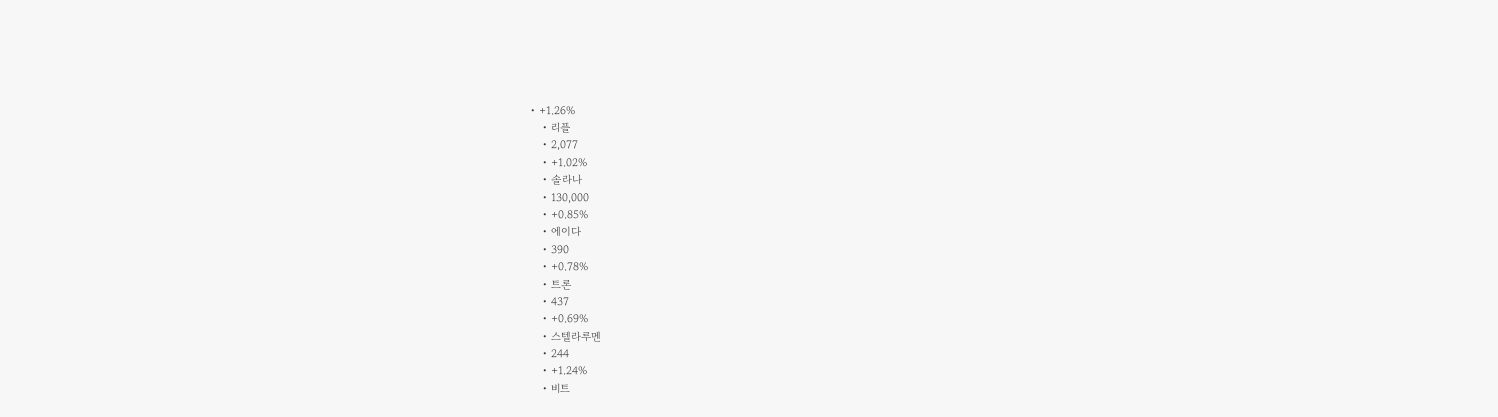• +1.26%
    • 리플
    • 2,077
    • +1.02%
    • 솔라나
    • 130,000
    • +0.85%
    • 에이다
    • 390
    • +0.78%
    • 트론
    • 437
    • +0.69%
    • 스텔라루멘
    • 244
    • +1.24%
    • 비트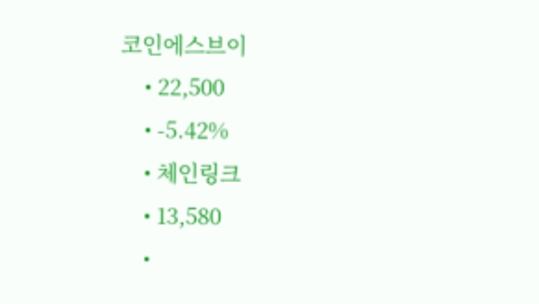코인에스브이
    • 22,500
    • -5.42%
    • 체인링크
    • 13,580
    •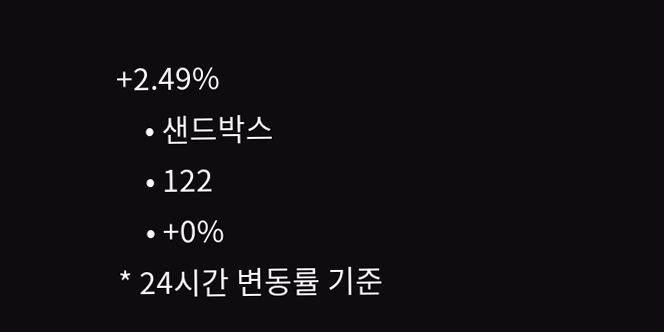+2.49%
    • 샌드박스
    • 122
    • +0%
* 24시간 변동률 기준